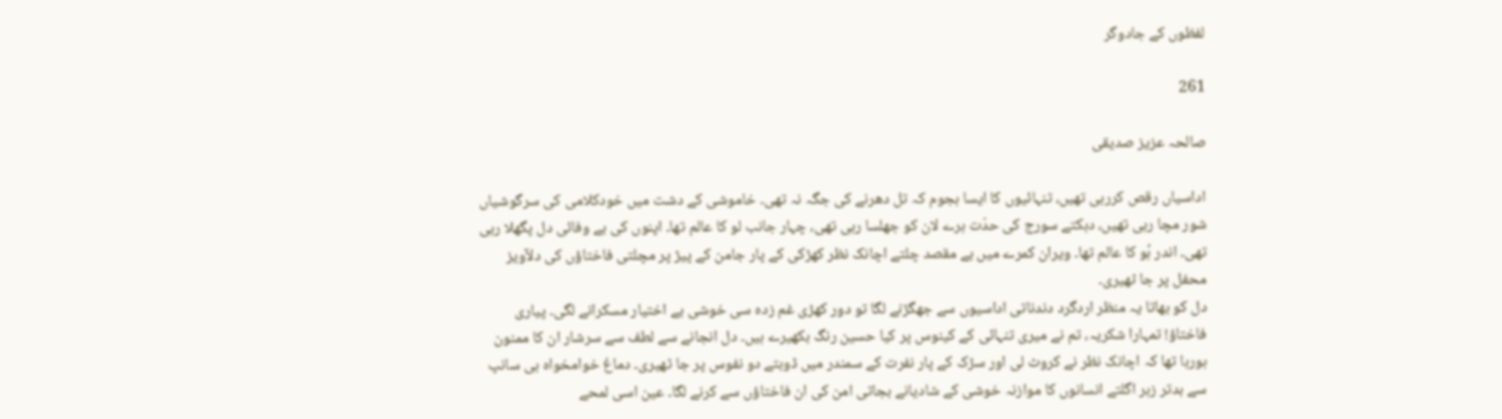لفظوں کے جادوگر

261

صالحہ عزیز صدیقی

اداسیاں رقص کررہی تھیں، تنہائیوں کا ایسا ہجوم کہ تل دھرنے کی جگہ نہ تھی۔ خاموشی کے دشت میں خودکلامی کی سرگوشیاں شور مچا رہی تھیں، دہکتے سورج کی حدّت ہرے لان کو جھلسا رہی تھی، چہار جانب لو کا عالم تھا۔ اپنوں کی بے وفائی دل پگھلا رہی تھی۔ اندر ہُو کا عالم تھا۔ ویران کمرے میں بے مقصد چلتے اچانک نظر کھڑکی کے پار جامن کے پیڑ پر مچلتی فاختاؤں کی دلآویز محفل پر جا ٹھیری۔
دل کو بھاتا یہ منظر اردگرد دندناتی اداسیوں سے جھگڑنے لگا تو دور کھڑی غم زدہ سی خوشی بے اختیار مسکرانے لگی۔ پیاری فاختاؤ! تمہارا شکریہ، تم نے میری تنہائی کے کینوس پر کیا حسین رنگ بکھیرے ہیں۔ دل انجانے سے لطف سے سرشار ان کا ممنون ہورہا تھا کہ اچانک نظر نے کروٹ لی اور سڑک کے پار نفرت کے سمندر میں ڈوبتے دو نفوس پر جا ٹھیری۔ دماغ خوامخواہ ہی سانپ سے بدتر زہر اگلتے انسانوں کا موازنہ خوشی کے شادیانے بجاتی امن کی ان فاختاؤں سے کرنے لگا۔ عین اسی لمحے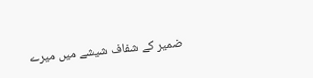ضمیر کے شفاف شیشے میں میرے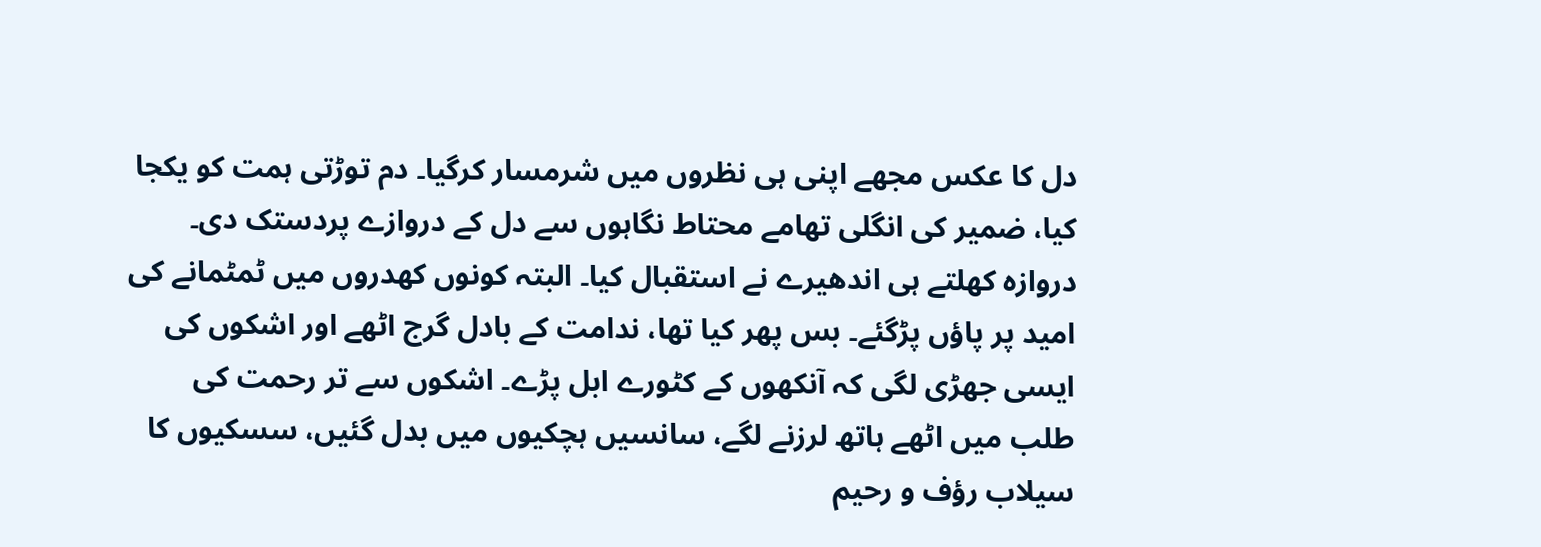دل کا عکس مجھے اپنی ہی نظروں میں شرمسار کرگیا۔ دم توڑتی ہمت کو یکجا کیا، ضمیر کی انگلی تھامے محتاط نگاہوں سے دل کے دروازے پردستک دی۔ دروازہ کھلتے ہی اندھیرے نے استقبال کیا۔ البتہ کونوں کھدروں میں ٹمٹمانے کی امید پر پاؤں پڑگئے۔ بس پھر کیا تھا، ندامت کے بادل گرج اٹھے اور اشکوں کی ایسی جھڑی لگی کہ آنکھوں کے کٹورے ابل پڑے۔ اشکوں سے تر رحمت کی طلب میں اٹھے ہاتھ لرزنے لگے، سانسیں ہچکیوں میں بدل گئیں، سسکیوں کا سیلاب رؤف و رحیم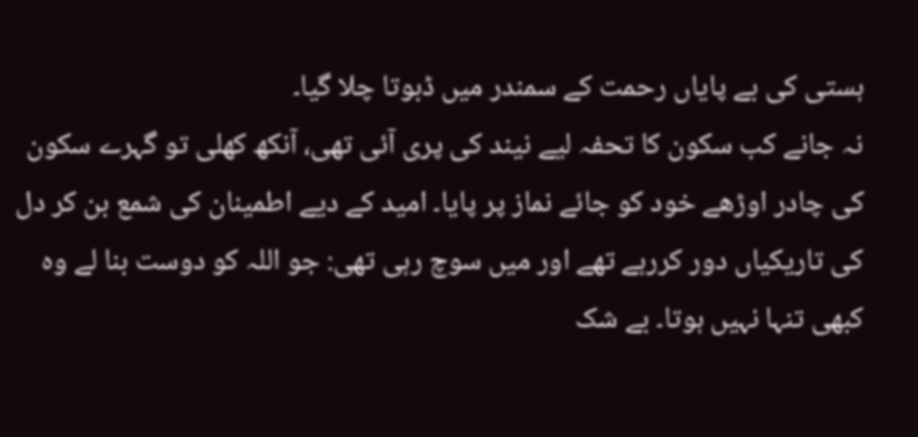ہستی کی بے پایاں رحمت کے سمندر میں ڈبوتا چلا گیا۔
نہ جانے کب سکون کا تحفہ لیے نیند کی پری آئی تھی، آنکھ کھلی تو گہرے سکون کی چادر اوڑھے خود کو جائے نماز پر پایا۔ امید کے دیے اطمینان کی شمع بن کر دل کی تاریکیاں دور کررہے تھے اور میں سوچ رہی تھی: جو اللہ کو دوست بنا لے وہ کبھی تنہا نہیں ہوتا۔ بے شک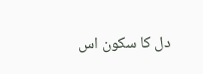دل کا سکون اس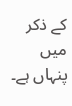کے ذکر میں پنہاں ہے۔